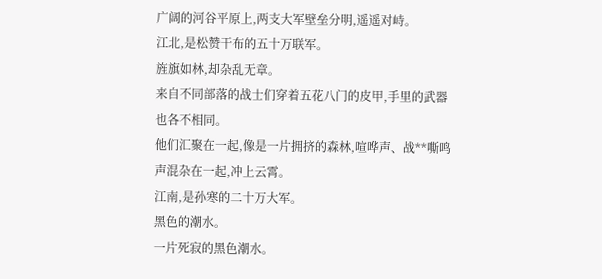广阔的河谷平原上,两支大军壁垒分明,遥遥对峙。
江北,是松赞干布的五十万联军。
旌旗如林,却杂乱无章。
来自不同部落的战士们穿着五花八门的皮甲,手里的武器也各不相同。
他们汇聚在一起,像是一片拥挤的森林,喧哗声、战**嘶鸣声混杂在一起,冲上云霄。
江南,是孙寒的二十万大军。
黑色的潮水。
一片死寂的黑色潮水。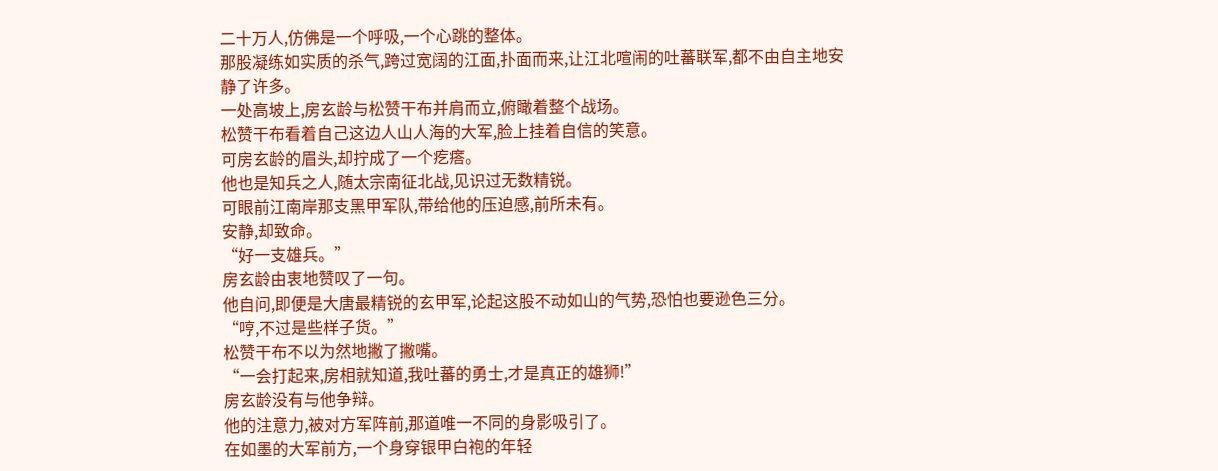二十万人,仿佛是一个呼吸,一个心跳的整体。
那股凝练如实质的杀气,跨过宽阔的江面,扑面而来,让江北喧闹的吐蕃联军,都不由自主地安静了许多。
一处高坡上,房玄龄与松赞干布并肩而立,俯瞰着整个战场。
松赞干布看着自己这边人山人海的大军,脸上挂着自信的笑意。
可房玄龄的眉头,却拧成了一个疙瘩。
他也是知兵之人,随太宗南征北战,见识过无数精锐。
可眼前江南岸那支黑甲军队,带给他的压迫感,前所未有。
安静,却致命。
“好一支雄兵。”
房玄龄由衷地赞叹了一句。
他自问,即便是大唐最精锐的玄甲军,论起这股不动如山的气势,恐怕也要逊色三分。
“哼,不过是些样子货。”
松赞干布不以为然地撇了撇嘴。
“一会打起来,房相就知道,我吐蕃的勇士,才是真正的雄狮!”
房玄龄没有与他争辩。
他的注意力,被对方军阵前,那道唯一不同的身影吸引了。
在如墨的大军前方,一个身穿银甲白袍的年轻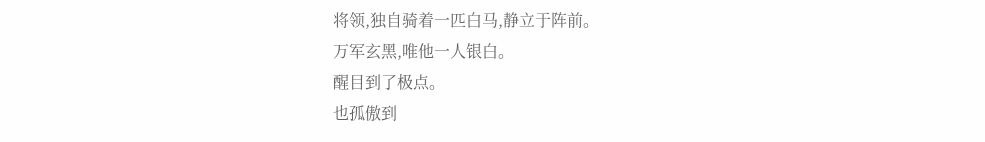将领,独自骑着一匹白马,静立于阵前。
万军玄黑,唯他一人银白。
醒目到了极点。
也孤傲到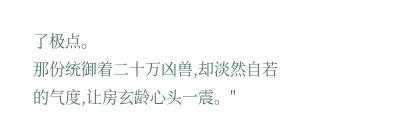了极点。
那份统御着二十万凶兽,却淡然自若的气度,让房玄龄心头一震。"